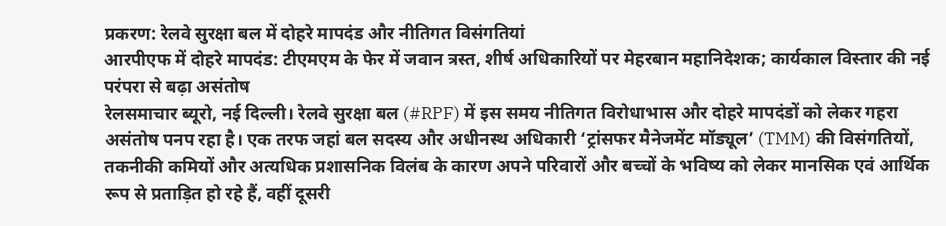प्रकरण: रेलवे सुरक्षा बल में दोहरे मापदंड और नीतिगत विसंगतियां
आरपीएफ में दोहरे मापदंड: टीएमएम के फेर में जवान त्रस्त, शीर्ष अधिकारियों पर मेहरबान महानिदेशक; कार्यकाल विस्तार की नई परंपरा से बढ़ा असंतोष
रेलसमाचार ब्यूरो, नई दिल्ली। रेलवे सुरक्षा बल (#RPF) में इस समय नीतिगत विरोधाभास और दोहरे मापदंडों को लेकर गहरा असंतोष पनप रहा है। एक तरफ जहां बल सदस्य और अधीनस्थ अधिकारी ‘ट्रांसफर मैनेजमेंट मॉड्यूल’ (TMM) की विसंगतियों, तकनीकी कमियों और अत्यधिक प्रशासनिक विलंब के कारण अपने परिवारों और बच्चों के भविष्य को लेकर मानसिक एवं आर्थिक रूप से प्रताड़ित हो रहे हैं, वहीं दूसरी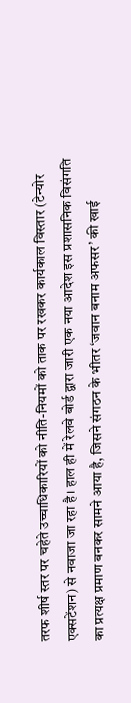तरफ शीर्ष स्तर पर चहेते उच्चाधिकारियों को नीति-नियमों को ताक पर रखकर कार्यकाल विस्तार (टेन्योर एक्सटेंशन) से नवाजा जा रहा है। हाल ही में रेलवे बोर्ड द्वारा जारी एक नया आदेश इस प्रशासनिक विसंगति का प्रत्यक्ष प्रमाण बनकर सामने आया है, जिसने संगठन के भीतर ‘जवान बनाम अफसर’ की खाई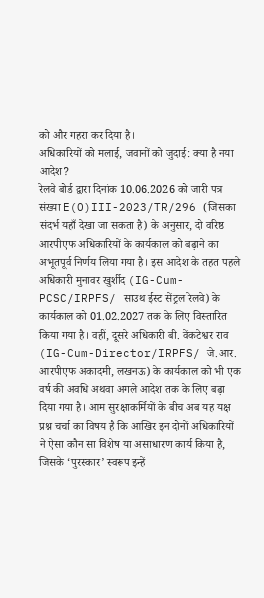को और गहरा कर दिया है।
अधिकारियों को मलाई, जवानों को जुदाई: क्या है नया आदेश?
रेलवे बोर्ड द्वारा दिनांक 10.06.2026 को जारी पत्र संख्या E(O)III-2023/TR/296 (जिसका संदर्भ यहाँ देखा जा सकता है) के अनुसार, दो वरिष्ठ आरपीएफ अधिकारियों के कार्यकाल को बढ़ाने का अभूतपूर्व निर्णय लिया गया है। इस आदेश के तहत पहले अधिकारी मुनावर खुर्शीद (IG-Cum-PCSC/IRPFS/ साउथ ईस्ट सेंट्रल रेलवे) के कार्यकाल को 01.02.2027 तक के लिए विस्तारित किया गया है। वहीं, दूसरे अधिकारी बी. वेंकटेश्वर राव (IG-Cum-Director/IRPFS/ जे.आर. आरपीएफ अकादमी, लखनऊ) के कार्यकाल को भी एक वर्ष की अवधि अथवा अगले आदेश तक के लिए बढ़ा दिया गया है। आम सुरक्षाकर्मियों के बीच अब यह यक्ष प्रश्न चर्चा का विषय है कि आखिर इन दोनों अधिकारियों ने ऐसा कौन सा विशेष या असाधारण कार्य किया है, जिसके ‘पुरस्कार’ स्वरूप इन्हें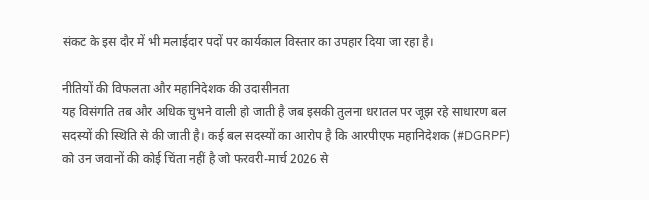संकट के इस दौर में भी मलाईदार पदों पर कार्यकाल विस्तार का उपहार दिया जा रहा है।

नीतियों की विफलता और महानिदेशक की उदासीनता
यह विसंगति तब और अधिक चुभने वाली हो जाती है जब इसकी तुलना धरातल पर जूझ रहे साधारण बल सदस्यों की स्थिति से की जाती है। कई बल सदस्यों का आरोप है कि आरपीएफ महानिदेशक (#DGRPF) को उन जवानों की कोई चिंता नहीं है जो फरवरी-मार्च 2026 से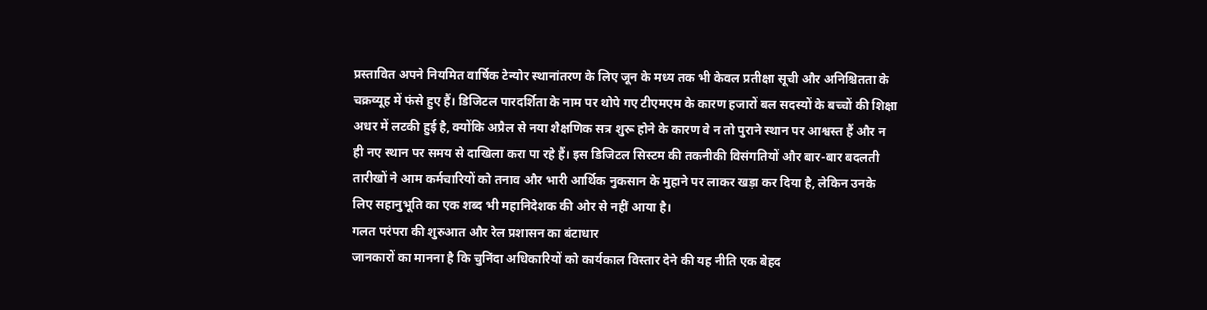प्रस्तावित अपने नियमित वार्षिक टेन्योर स्थानांतरण के लिए जून के मध्य तक भी केवल प्रतीक्षा सूची और अनिश्चितता के चक्रव्यूह में फंसे हुए हैं। डिजिटल पारदर्शिता के नाम पर थोपे गए टीएमएम के कारण हजारों बल सदस्यों के बच्चों की शिक्षा अधर में लटकी हुई है, क्योंकि अप्रैल से नया शैक्षणिक सत्र शुरू होने के कारण वे न तो पुराने स्थान पर आश्वस्त हैं और न ही नए स्थान पर समय से दाखिला करा पा रहे हैं। इस डिजिटल सिस्टम की तकनीकी विसंगतियों और बार-बार बदलती तारीखों ने आम कर्मचारियों को तनाव और भारी आर्थिक नुकसान के मुहाने पर लाकर खड़ा कर दिया है, लेकिन उनके लिए सहानुभूति का एक शब्द भी महानिदेशक की ओर से नहीं आया है।
गलत परंपरा की शुरुआत और रेल प्रशासन का बंटाधार
जानकारों का मानना है कि चुनिंदा अधिकारियों को कार्यकाल विस्तार देने की यह नीति एक बेहद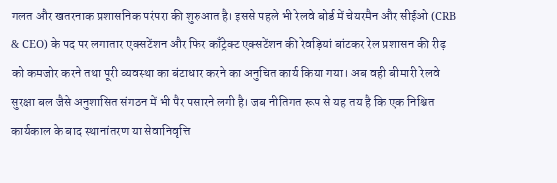गलत और खतरनाक प्रशासनिक परंपरा की शुरुआत है। इससे पहले भी रेलवे बोर्ड में चेयरमैन और सीईओ (CRB & CEO) के पद पर लगातार एक्सटेंशन और फिर काँट्रेक्ट एक्सटेंशन की रेवड़ियां बांटकर रेल प्रशासन की रीढ़ को कमजोर करने तथा पूरी व्यवस्था का बंटाधार करने का अनुचित कार्य किया गया। अब वही बीमारी रेलवे सुरक्षा बल जैसे अनुशासित संगठन में भी पैर पसारने लगी है। जब नीतिगत रूप से यह तय है कि एक निश्चित कार्यकाल के बाद स्थानांतरण या सेवानिवृत्ति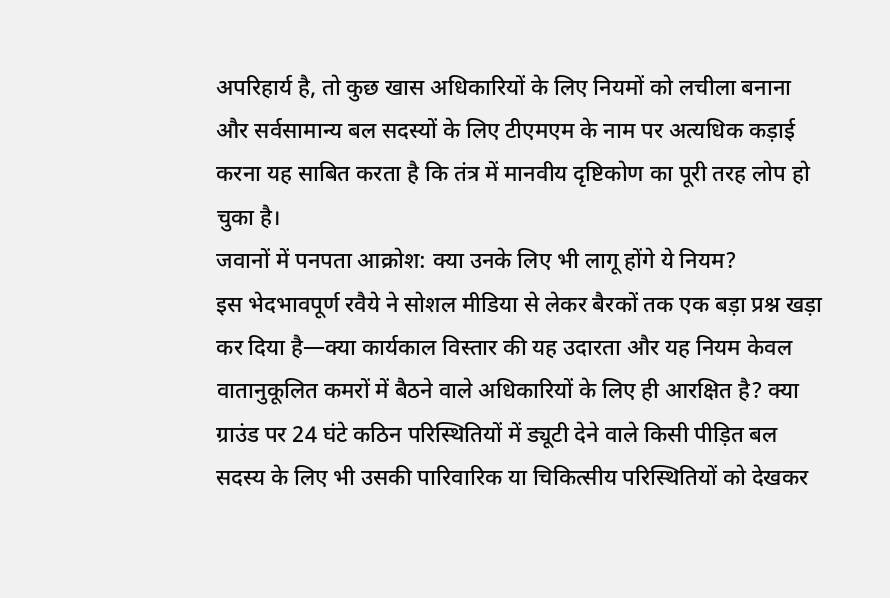अपरिहार्य है, तो कुछ खास अधिकारियों के लिए नियमों को लचीला बनाना और सर्वसामान्य बल सदस्यों के लिए टीएमएम के नाम पर अत्यधिक कड़ाई करना यह साबित करता है कि तंत्र में मानवीय दृष्टिकोण का पूरी तरह लोप हो चुका है।
जवानों में पनपता आक्रोश: क्या उनके लिए भी लागू होंगे ये नियम?
इस भेदभावपूर्ण रवैये ने सोशल मीडिया से लेकर बैरकों तक एक बड़ा प्रश्न खड़ा कर दिया है—क्या कार्यकाल विस्तार की यह उदारता और यह नियम केवल वातानुकूलित कमरों में बैठने वाले अधिकारियों के लिए ही आरक्षित है? क्या ग्राउंड पर 24 घंटे कठिन परिस्थितियों में ड्यूटी देने वाले किसी पीड़ित बल सदस्य के लिए भी उसकी पारिवारिक या चिकित्सीय परिस्थितियों को देखकर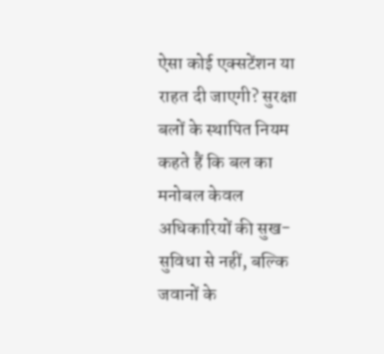ऐसा कोई एक्सटेंशन या राहत दी जाएगी? सुरक्षा बलों के स्थापित नियम कहते हैं कि बल का मनोबल केवल अधिकारियों की सुख-सुविधा से नहीं, बल्कि जवानों के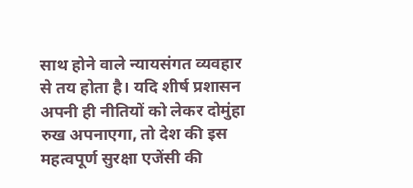साथ होने वाले न्यायसंगत व्यवहार से तय होता है। यदि शीर्ष प्रशासन अपनी ही नीतियों को लेकर दोमुंहा रुख अपनाएगा, तो देश की इस महत्वपूर्ण सुरक्षा एजेंसी की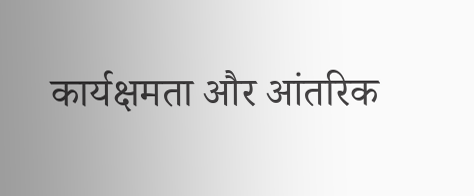कार्यक्षमता और आंतरिक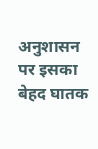अनुशासन पर इसका बेहद घातक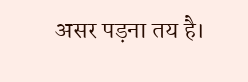असर पड़ना तय है।